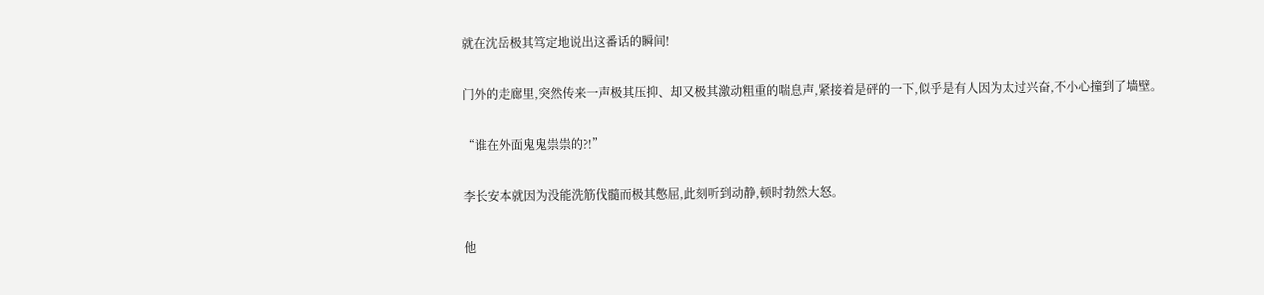就在沈岳极其笃定地说出这番话的瞬间!

门外的走廊里,突然传来一声极其压抑、却又极其激动粗重的喘息声,紧接着是砰的一下,似乎是有人因为太过兴奋,不小心撞到了墙壁。

“谁在外面鬼鬼祟祟的?!”

李长安本就因为没能洗筋伐髓而极其憋屈,此刻听到动静,顿时勃然大怒。

他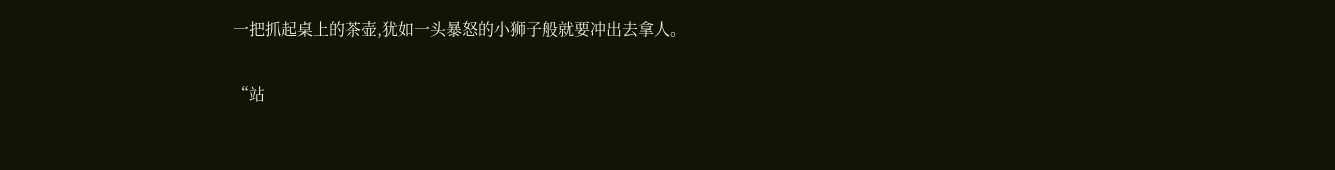一把抓起桌上的茶壶,犹如一头暴怒的小狮子般就要冲出去拿人。

“站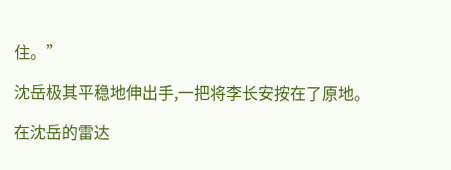住。”

沈岳极其平稳地伸出手,一把将李长安按在了原地。

在沈岳的雷达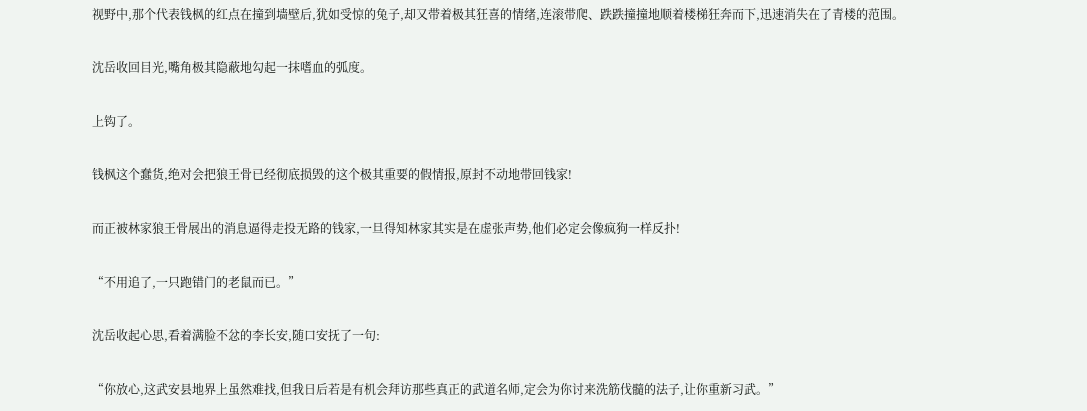视野中,那个代表钱枫的红点在撞到墙壁后,犹如受惊的兔子,却又带着极其狂喜的情绪,连滚带爬、跌跌撞撞地顺着楼梯狂奔而下,迅速消失在了青楼的范围。

沈岳收回目光,嘴角极其隐蔽地勾起一抹嗜血的弧度。

上钩了。

钱枫这个蠢货,绝对会把狼王骨已经彻底损毁的这个极其重要的假情报,原封不动地带回钱家!

而正被林家狼王骨展出的消息逼得走投无路的钱家,一旦得知林家其实是在虚张声势,他们必定会像疯狗一样反扑!

“不用追了,一只跑错门的老鼠而已。”

沈岳收起心思,看着满脸不忿的李长安,随口安抚了一句:

“你放心,这武安县地界上虽然难找,但我日后若是有机会拜访那些真正的武道名师,定会为你讨来洗筋伐髓的法子,让你重新习武。”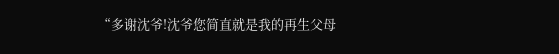“多谢沈爷!沈爷您简直就是我的再生父母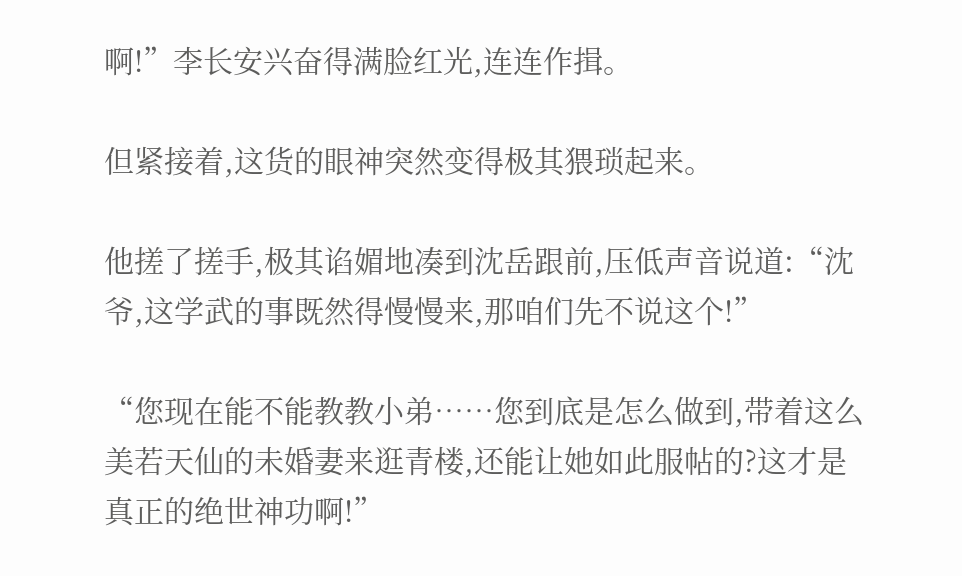啊!”李长安兴奋得满脸红光,连连作揖。

但紧接着,这货的眼神突然变得极其猥琐起来。

他搓了搓手,极其谄媚地凑到沈岳跟前,压低声音说道:“沈爷,这学武的事既然得慢慢来,那咱们先不说这个!”

“您现在能不能教教小弟……您到底是怎么做到,带着这么美若天仙的未婚妻来逛青楼,还能让她如此服帖的?这才是真正的绝世神功啊!”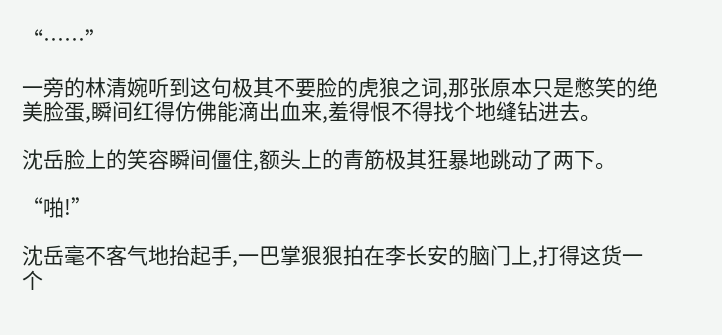“……”

一旁的林清婉听到这句极其不要脸的虎狼之词,那张原本只是憋笑的绝美脸蛋,瞬间红得仿佛能滴出血来,羞得恨不得找个地缝钻进去。

沈岳脸上的笑容瞬间僵住,额头上的青筋极其狂暴地跳动了两下。

“啪!”

沈岳毫不客气地抬起手,一巴掌狠狠拍在李长安的脑门上,打得这货一个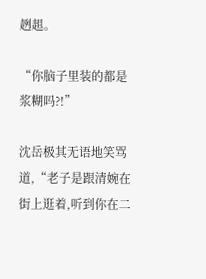趔趄。

“你脑子里装的都是浆糊吗?!”

沈岳极其无语地笑骂道,“老子是跟清婉在街上逛着,听到你在二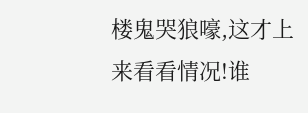楼鬼哭狼嚎,这才上来看看情况!谁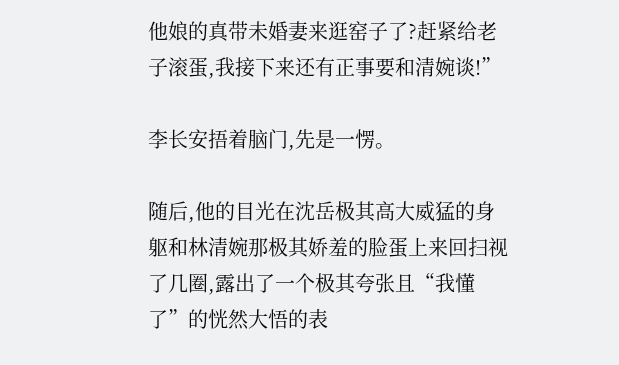他娘的真带未婚妻来逛窑子了?赶紧给老子滚蛋,我接下来还有正事要和清婉谈!”

李长安捂着脑门,先是一愣。

随后,他的目光在沈岳极其高大威猛的身躯和林清婉那极其娇羞的脸蛋上来回扫视了几圈,露出了一个极其夸张且“我懂了”的恍然大悟的表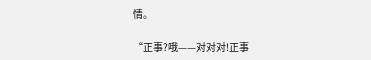情。

“正事?哦——对对对!正事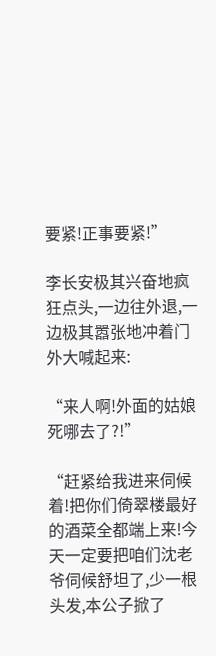要紧!正事要紧!”

李长安极其兴奋地疯狂点头,一边往外退,一边极其嚣张地冲着门外大喊起来:

“来人啊!外面的姑娘死哪去了?!”

“赶紧给我进来伺候着!把你们倚翠楼最好的酒菜全都端上来!今天一定要把咱们沈老爷伺候舒坦了,少一根头发,本公子掀了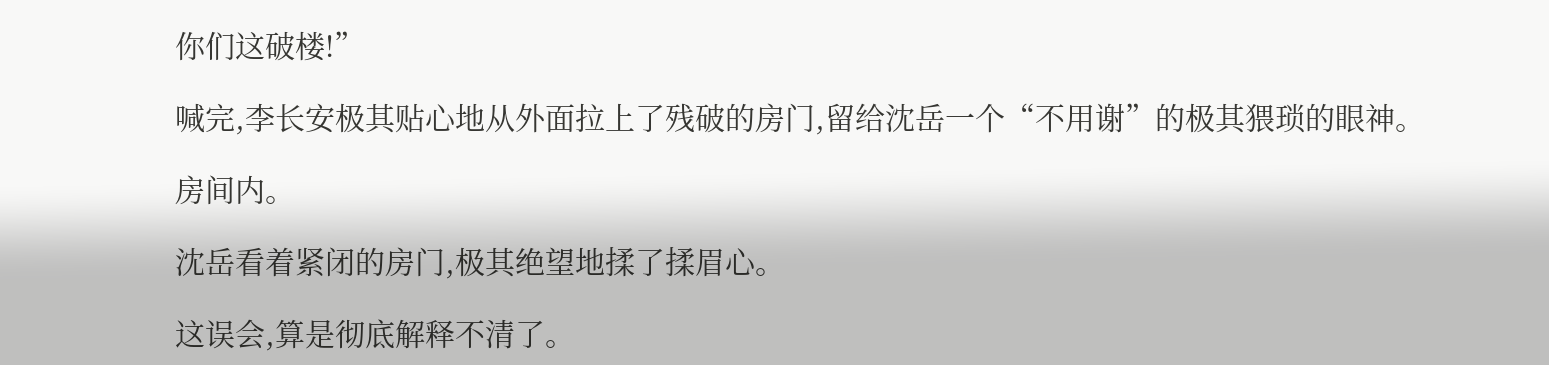你们这破楼!”

喊完,李长安极其贴心地从外面拉上了残破的房门,留给沈岳一个“不用谢”的极其猥琐的眼神。

房间内。

沈岳看着紧闭的房门,极其绝望地揉了揉眉心。

这误会,算是彻底解释不清了。